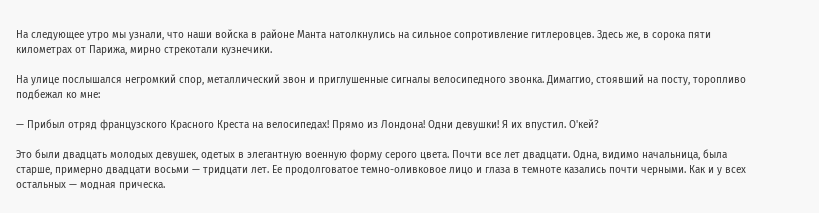На следующее утро мы узнали, что наши войска в районе Манта натолкнулись на сильное сопротивление гитлеровцев. Здесь же, в сорока пяти километрах от Парижа, мирно стрекотали кузнечики.

На улице послышался негромкий спор, металлический звон и приглушенные сигналы велосипедного звонка. Димаггио, стоявший на посту, торопливо подбежал ко мне:

— Прибыл отряд французского Красного Креста на велосипедах! Прямо из Лондона! Одни девушки! Я их впустил. О'кей?

Это были двадцать молодых девушек, одетых в элегантную военную форму серого цвета. Почти все лет двадцати. Одна, видимо начальница, была старше, примерно двадцати восьми — тридцати лет. Ее продолговатое темно-оливковое лицо и глаза в темноте казались почти черными. Как и у всех остальных — модная прическа.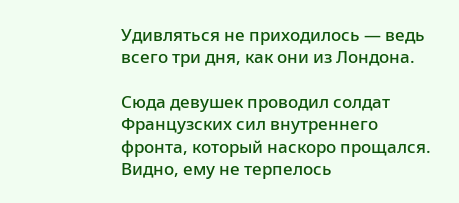Удивляться не приходилось — ведь всего три дня, как они из Лондона.

Сюда девушек проводил солдат Французских сил внутреннего фронта, который наскоро прощался. Видно, ему не терпелось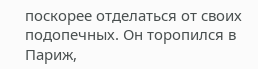поскорее отделаться от своих подопечных. Он торопился в Париж,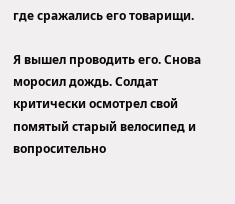где сражались его товарищи.

Я вышел проводить его. Снова моросил дождь. Солдат критически осмотрел свой помятый старый велосипед и вопросительно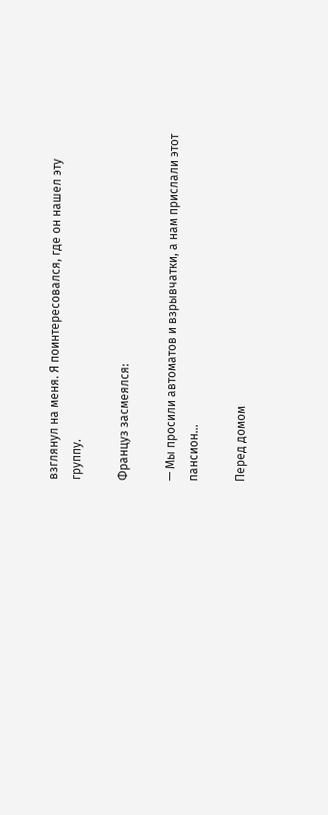взглянул на меня. Я поинтересовался, где он нашел эту группу.

Француз засмеялся:

— Мы просили автоматов и взрывчатки, а нам прислали этот пансион…

Перед домом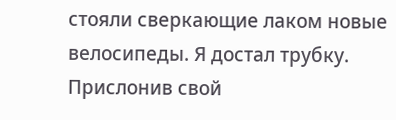стояли сверкающие лаком новые велосипеды. Я достал трубку. Прислонив свой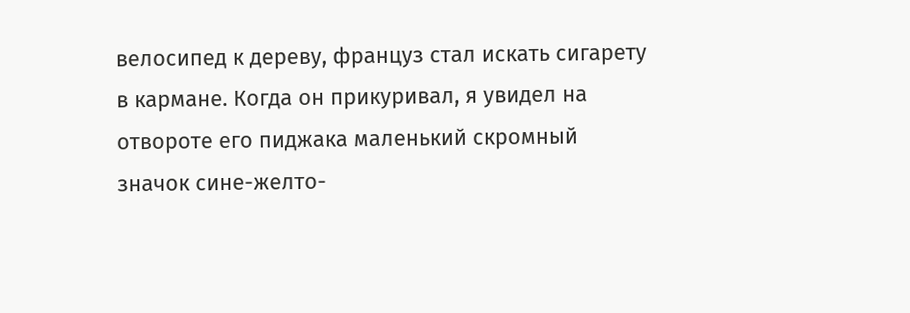велосипед к дереву, француз стал искать сигарету в кармане. Когда он прикуривал, я увидел на отвороте его пиджака маленький скромный значок сине-желто-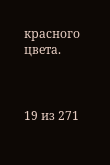красного цвета.



19 из 271